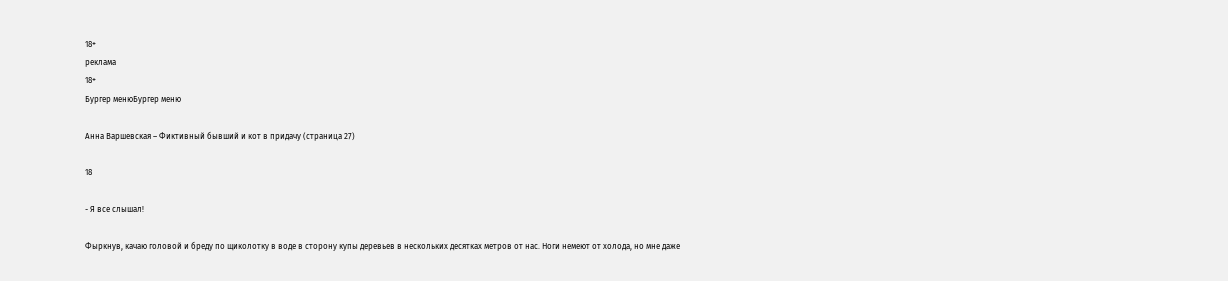18+
реклама
18+
Бургер менюБургер меню

Анна Варшевская – Фиктивный бывший и кот в придачу (страница 27)

18

- Я все слышал!

Фыркнув, качаю головой и бреду по щиколотку в воде в сторону купы деревьев в нескольких десятках метров от нас. Ноги немеют от холода, но мне даже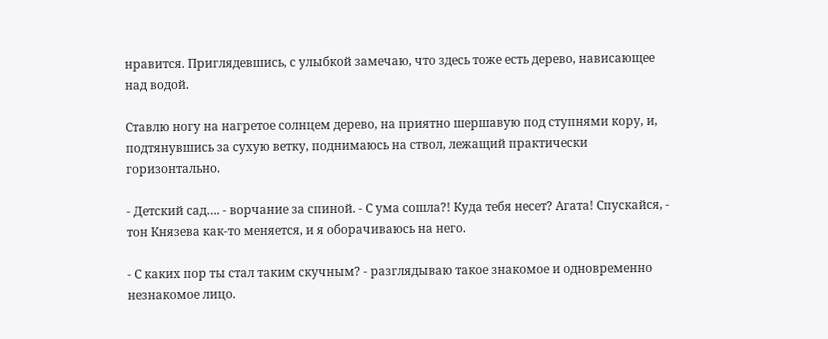нравится. Приглядевшись, с улыбкой замечаю, что здесь тоже есть дерево, нависающее над водой.

Ставлю ногу на нагретое солнцем дерево, на приятно шершавую под ступнями кору, и, подтянувшись за сухую ветку, поднимаюсь на ствол, лежащий практически горизонтально.

- Детский сад…. - ворчание за спиной. - С ума сошла?! Куда тебя несет? Агата! Спускайся, - тон Князева как-то меняется, и я оборачиваюсь на него.

- С каких пор ты стал таким скучным? - разглядываю такое знакомое и одновременно незнакомое лицо.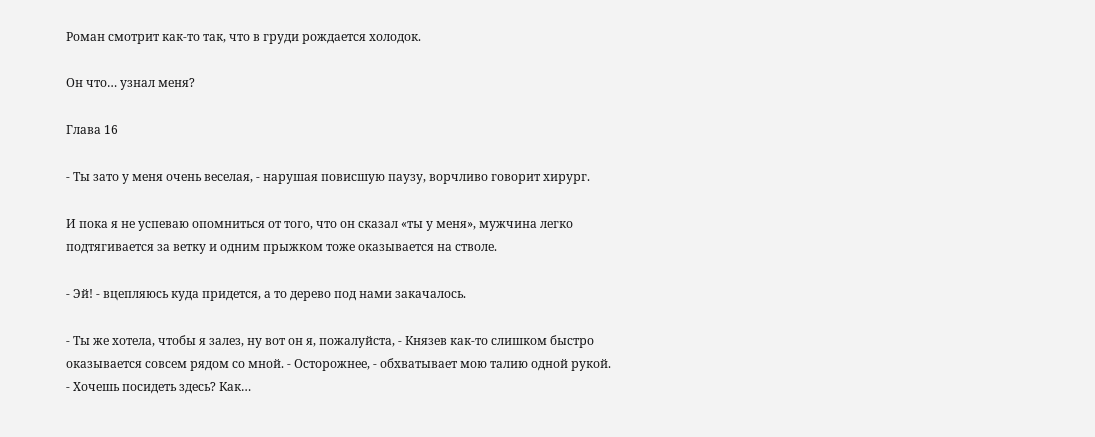Роман смотрит как-то так, что в груди рождается холодок.

Он что… узнал меня?

Глава 16

- Ты зато у меня очень веселая, - нарушая повисшую паузу, ворчливо говорит хирург.

И пока я не успеваю опомниться от того, что он сказал «ты у меня», мужчина легко подтягивается за ветку и одним прыжком тоже оказывается на стволе.

- Эй! - вцепляюсь куда придется, а то дерево под нами закачалось.

- Ты же хотела, чтобы я залез, ну вот он я, пожалуйста, - Князев как-то слишком быстро оказывается совсем рядом со мной. - Осторожнее, - обхватывает мою талию одной рукой. - Хочешь посидеть здесь? Как…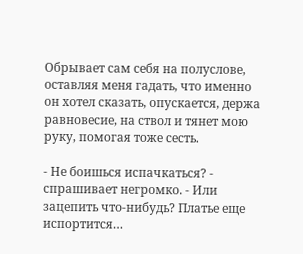Обрывает сам себя на полуслове, оставляя меня гадать, что именно он хотел сказать, опускается, держа равновесие, на ствол и тянет мою руку, помогая тоже сесть.

- Не боишься испачкаться? - спрашивает негромко. - Или зацепить что-нибудь? Платье еще испортится…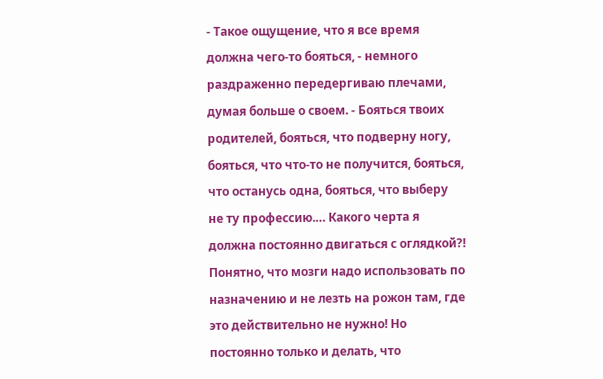- Такое ощущение, что я все время должна чего-то бояться, - немного раздраженно передергиваю плечами, думая больше о своем. - Бояться твоих родителей, бояться, что подверну ногу, бояться, что что-то не получится, бояться, что останусь одна, бояться, что выберу не ту профессию.… Какого черта я должна постоянно двигаться с оглядкой?! Понятно, что мозги надо использовать по назначению и не лезть на рожон там, где это действительно не нужно! Но постоянно только и делать, что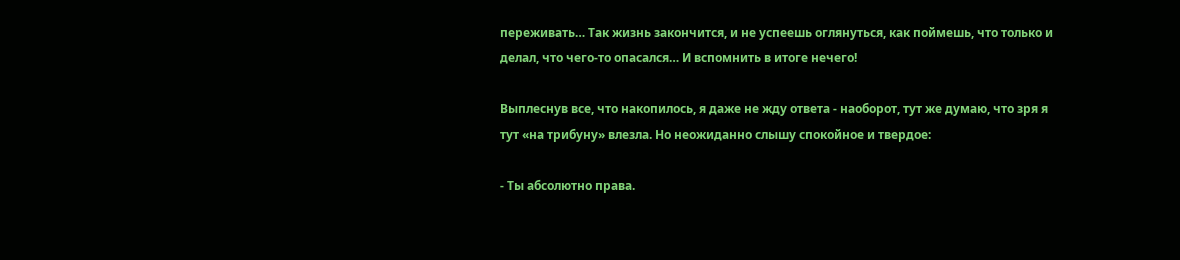переживать… Так жизнь закончится, и не успеешь оглянуться, как поймешь, что только и делал, что чего-то опасался… И вспомнить в итоге нечего!

Выплеснув все, что накопилось, я даже не жду ответа - наоборот, тут же думаю, что зря я тут «на трибуну» влезла. Но неожиданно слышу спокойное и твердое:

- Ты абсолютно права.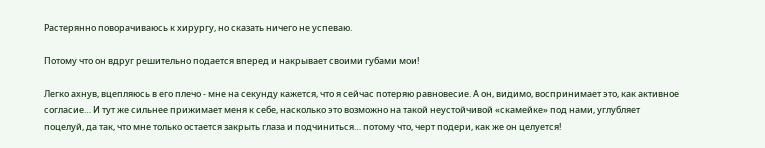Растерянно поворачиваюсь к хирургу, но сказать ничего не успеваю.

Потому что он вдруг решительно подается вперед и накрывает своими губами мои!

Легко ахнув, вцепляюсь в его плечо - мне на секунду кажется, что я сейчас потеряю равновесие. А он, видимо, воспринимает это, как активное согласие… И тут же сильнее прижимает меня к себе, насколько это возможно на такой неустойчивой «скамейке» под нами, углубляет поцелуй, да так, что мне только остается закрыть глаза и подчиниться… потому что, черт подери, как же он целуется!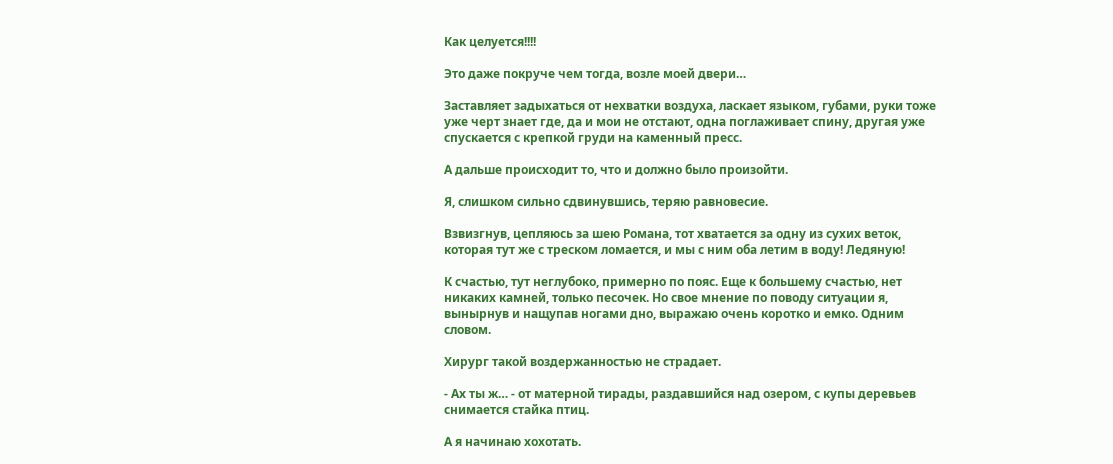Как целуется!!!!

Это даже покруче чем тогда, возле моей двери…

Заставляет задыхаться от нехватки воздуха, ласкает языком, губами, руки тоже уже черт знает где, да и мои не отстают, одна поглаживает спину, другая уже спускается с крепкой груди на каменный пресс.

А дальше происходит то, что и должно было произойти.

Я, слишком сильно сдвинувшись, теряю равновесие.

Взвизгнув, цепляюсь за шею Романа, тот хватается за одну из сухих веток, которая тут же с треском ломается, и мы с ним оба летим в воду! Ледяную!

К счастью, тут неглубоко, примерно по пояс. Еще к большему счастью, нет никаких камней, только песочек. Но свое мнение по поводу ситуации я, вынырнув и нащупав ногами дно, выражаю очень коротко и емко. Одним словом.

Хирург такой воздержанностью не страдает.

- Ах ты ж… - от матерной тирады, раздавшийся над озером, с купы деревьев снимается стайка птиц.

А я начинаю хохотать.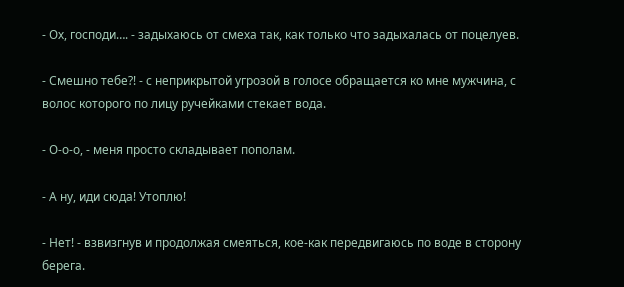- Ох, господи…. - задыхаюсь от смеха так, как только что задыхалась от поцелуев.

- Смешно тебе?! - с неприкрытой угрозой в голосе обращается ко мне мужчина, с волос которого по лицу ручейками стекает вода.

- О-о-о, - меня просто складывает пополам.

- А ну, иди сюда! Утоплю!

- Нет! - взвизгнув и продолжая смеяться, кое-как передвигаюсь по воде в сторону берега.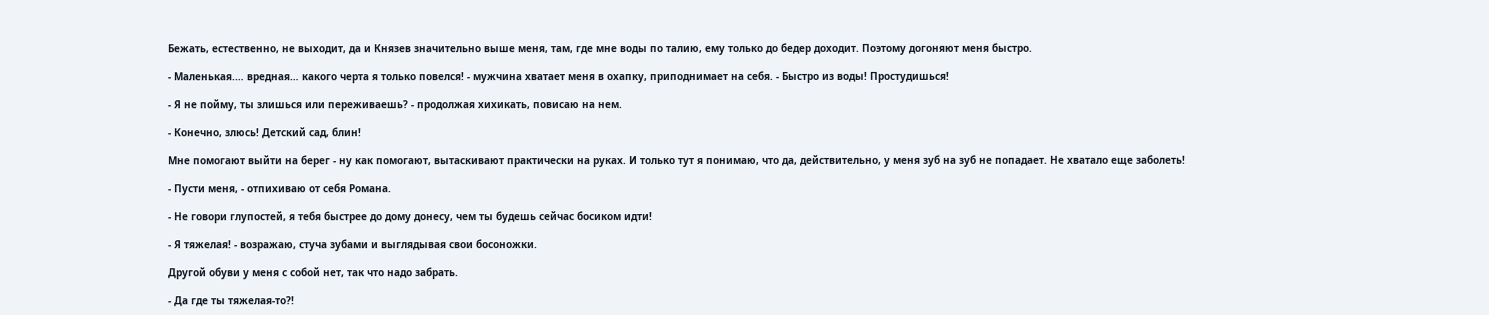Бежать, естественно, не выходит, да и Князев значительно выше меня, там, где мне воды по талию, ему только до бедер доходит. Поэтому догоняют меня быстро.

- Маленькая.… вредная… какого черта я только повелся! - мужчина хватает меня в охапку, приподнимает на себя. - Быстро из воды! Простудишься!

- Я не пойму, ты злишься или переживаешь? - продолжая хихикать, повисаю на нем.

- Конечно, злюсь! Детский сад, блин!

Мне помогают выйти на берег - ну как помогают, вытаскивают практически на руках. И только тут я понимаю, что да, действительно, у меня зуб на зуб не попадает. Не хватало еще заболеть!

- Пусти меня, - отпихиваю от себя Романа.

- Не говори глупостей, я тебя быстрее до дому донесу, чем ты будешь сейчас босиком идти!

- Я тяжелая! - возражаю, стуча зубами и выглядывая свои босоножки.

Другой обуви у меня с собой нет, так что надо забрать.

- Да где ты тяжелая-то?!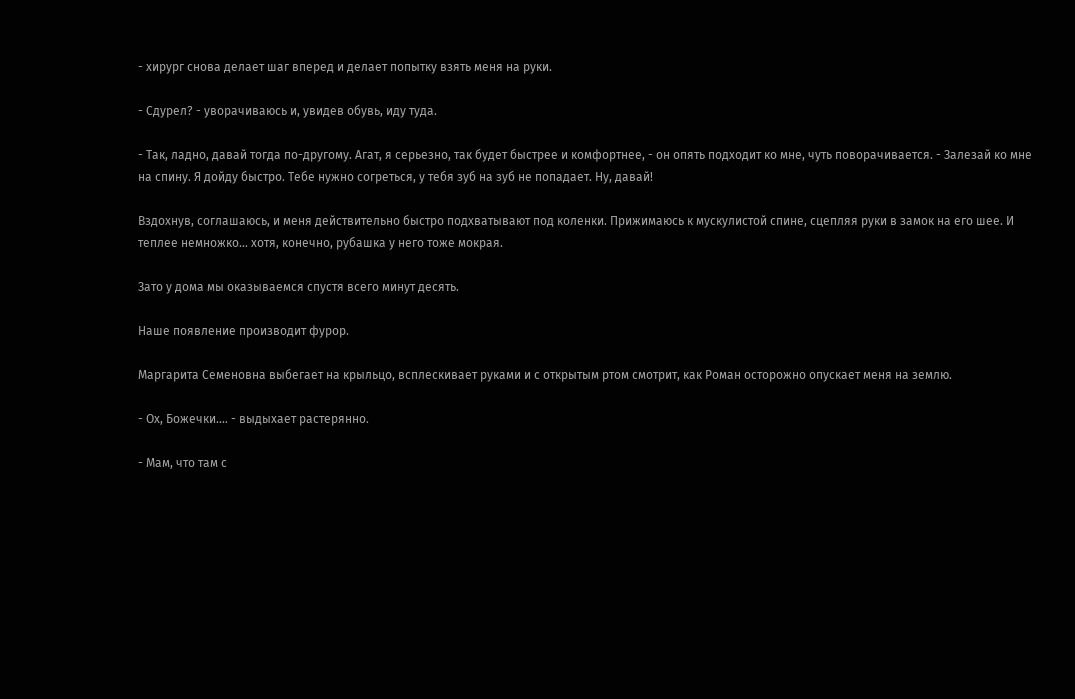- хирург снова делает шаг вперед и делает попытку взять меня на руки.

- Сдурел? - уворачиваюсь и, увидев обувь, иду туда.

- Так, ладно, давай тогда по-другому. Агат, я серьезно, так будет быстрее и комфортнее, - он опять подходит ко мне, чуть поворачивается. - Залезай ко мне на спину. Я дойду быстро. Тебе нужно согреться, у тебя зуб на зуб не попадает. Ну, давай!

Вздохнув, соглашаюсь, и меня действительно быстро подхватывают под коленки. Прижимаюсь к мускулистой спине, сцепляя руки в замок на его шее. И теплее немножко… хотя, конечно, рубашка у него тоже мокрая.

Зато у дома мы оказываемся спустя всего минут десять.

Наше появление производит фурор.

Маргарита Семеновна выбегает на крыльцо, всплескивает руками и с открытым ртом смотрит, как Роман осторожно опускает меня на землю.

- Ох, Божечки.… - выдыхает растерянно.

- Мам, что там с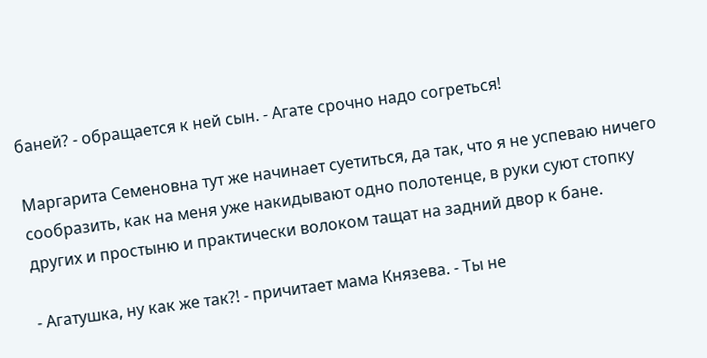баней? - обращается к ней сын. - Агате срочно надо согреться!

Маргарита Семеновна тут же начинает суетиться, да так, что я не успеваю ничего сообразить, как на меня уже накидывают одно полотенце, в руки суют стопку других и простыню и практически волоком тащат на задний двор к бане.

- Агатушка, ну как же так?! - причитает мама Князева. - Ты не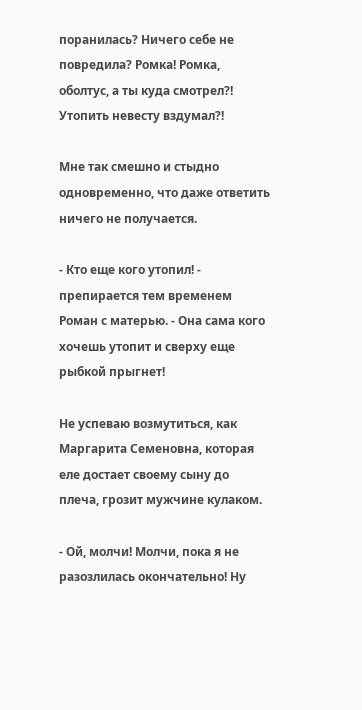поранилась? Ничего себе не повредила? Ромка! Ромка, оболтус, а ты куда смотрел?! Утопить невесту вздумал?!

Мне так смешно и стыдно одновременно, что даже ответить ничего не получается.

- Кто еще кого утопил! - препирается тем временем Роман с матерью. - Она сама кого хочешь утопит и сверху еще рыбкой прыгнет!

Не успеваю возмутиться, как Маргарита Семеновна, которая еле достает своему сыну до плеча, грозит мужчине кулаком.

- Ой, молчи! Молчи, пока я не разозлилась окончательно! Ну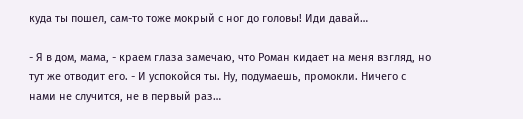куда ты пошел, сам-то тоже мокрый с ног до головы! Иди давай…

- Я в дом, мама, - краем глаза замечаю, что Роман кидает на меня взгляд, но тут же отводит его. - И успокойся ты. Ну, подумаешь, промокли. Ничего с нами не случится, не в первый раз…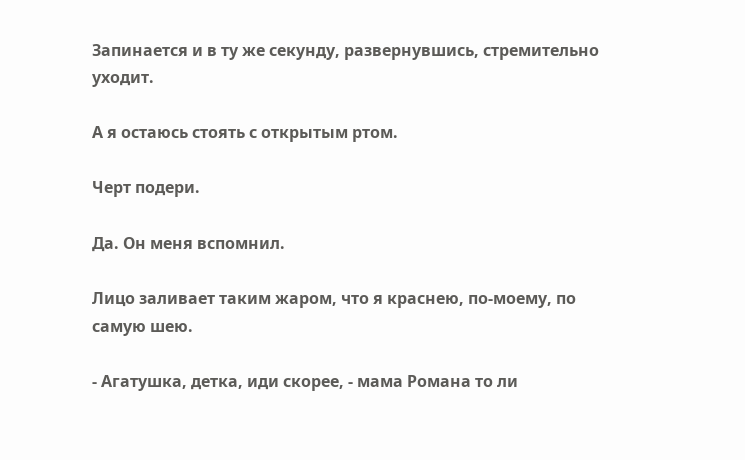Запинается и в ту же секунду, развернувшись, стремительно уходит.

А я остаюсь стоять с открытым ртом.

Черт подери.

Да. Он меня вспомнил.

Лицо заливает таким жаром, что я краснею, по-моему, по самую шею.

- Агатушка, детка, иди скорее, - мама Романа то ли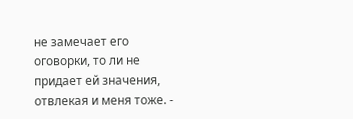не замечает его оговорки, то ли не придает ей значения, отвлекая и меня тоже. -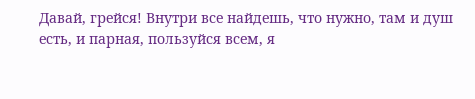Давай, грейся! Внутри все найдешь, что нужно, там и душ есть, и парная, пользуйся всем, я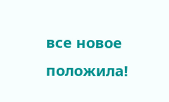все новое положила!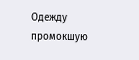Одежду промокшую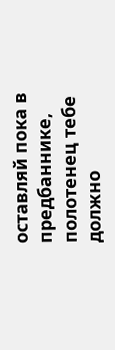оставляй пока в предбаннике, полотенец тебе должно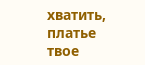хватить, платье твое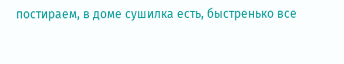постираем, в доме сушилка есть, быстренько все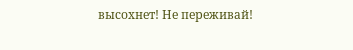высохнет! Не переживай!